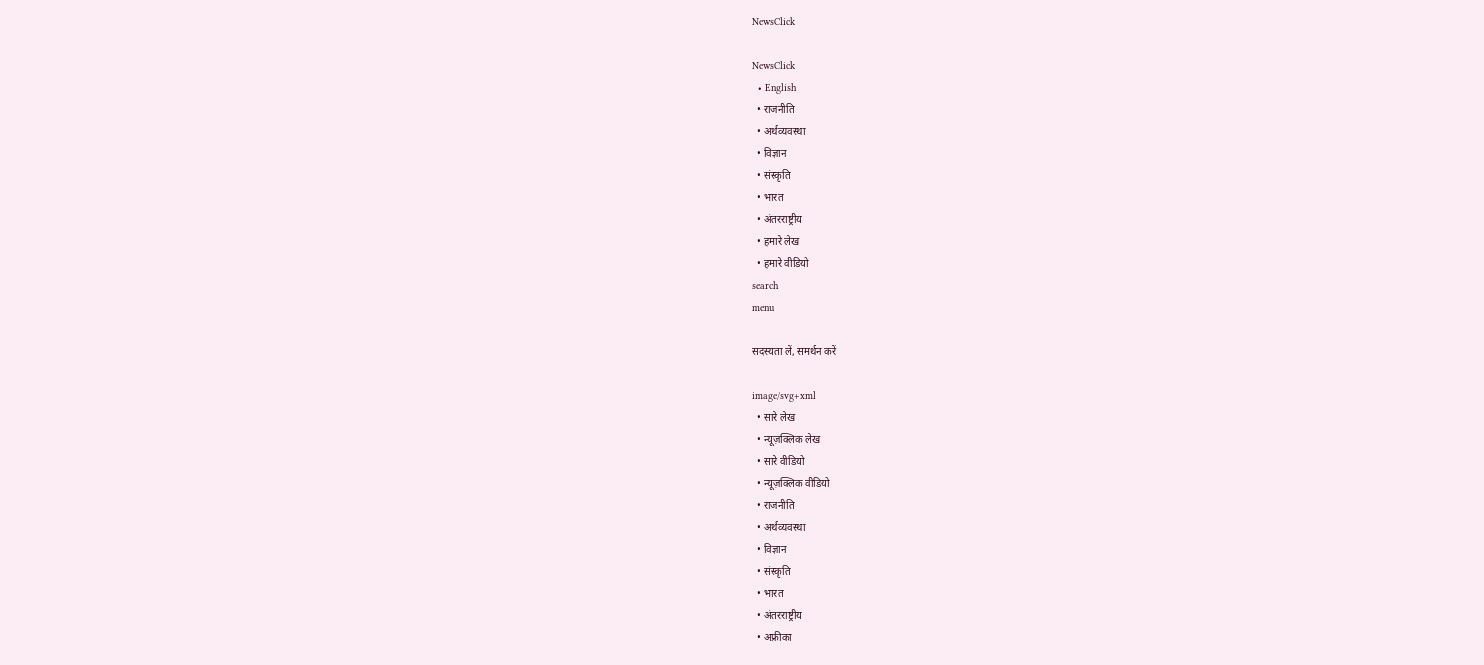NewsClick

NewsClick
  • English
  • राजनीति
  • अर्थव्यवस्था
  • विज्ञान
  • संस्कृति
  • भारत
  • अंतरराष्ट्रीय
  • हमारे लेख
  • हमारे वीडियो
search
menu

सदस्यता लें, समर्थन करें

image/svg+xml
  • सारे लेख
  • न्यूज़क्लिक लेख
  • सारे वीडियो
  • न्यूज़क्लिक वीडियो
  • राजनीति
  • अर्थव्यवस्था
  • विज्ञान
  • संस्कृति
  • भारत
  • अंतरराष्ट्रीय
  • अफ्रीका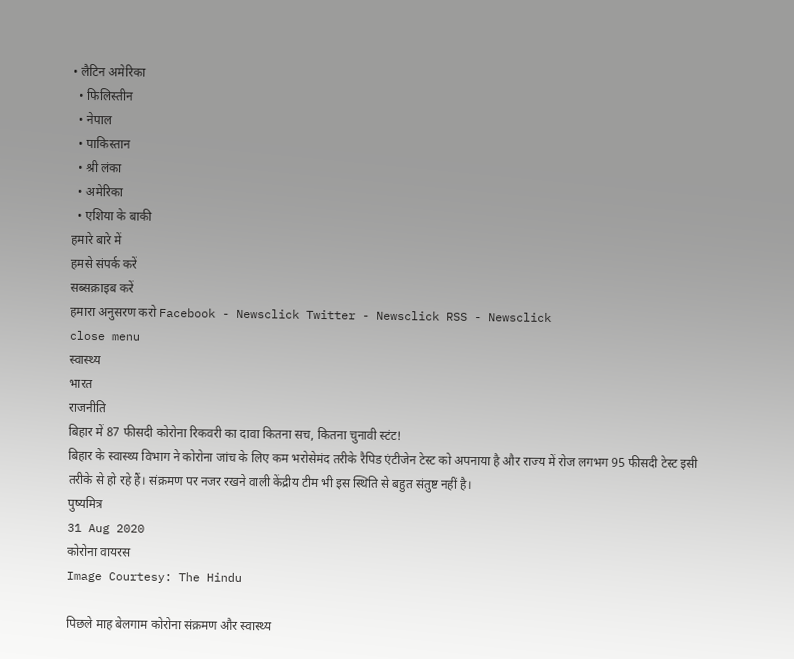• लैटिन अमेरिका
  • फिलिस्तीन
  • नेपाल
  • पाकिस्तान
  • श्री लंका
  • अमेरिका
  • एशिया के बाकी
हमारे बारे में
हमसे संपर्क करें
सब्सक्राइब करें
हमारा अनुसरण करो Facebook - Newsclick Twitter - Newsclick RSS - Newsclick
close menu
स्वास्थ्य
भारत
राजनीति
बिहार में 87 फीसदी कोरोना रिकवरी का दावा कितना सच, कितना चुनावी स्टंट!
बिहार के स्वास्थ्य विभाग ने कोरोना जांच के लिए कम भरोसेमंद तरीके रैपिड एंटीजेन टेस्ट को अपनाया है और राज्य में रोज लगभग 95 फीसदी टेस्ट इसी तरीके से हो रहे हैं। संक्रमण पर नजर रखने वाली केंद्रीय टीम भी इस स्थिति से बहुत संतुष्ट नहीं है।
पुष्यमित्र
31 Aug 2020
कोरोना वायरस
Image Courtesy: The Hindu

पिछले माह बेलगाम कोरोना संक्रमण और स्वास्थ्य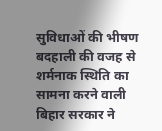सुविधाओं की भीषण बदहाली की वजह से शर्मनाक स्थिति का सामना करने वाली बिहार सरकार ने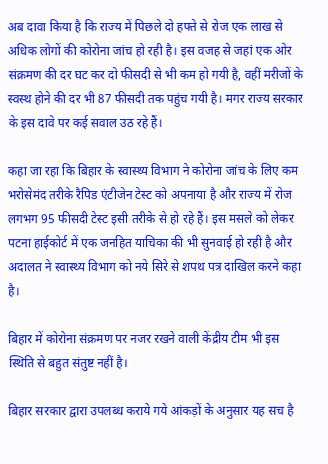अब दावा किया है कि राज्य में पिछले दो हफ्ते से रोज एक लाख से अधिक लोगों की कोरोना जांच हो रही है। इस वजह से जहां एक ओर संक्रमण की दर घट कर दो फीसदी से भी कम हो गयी है, वहीं मरीजों के स्वस्थ होने की दर भी 87 फीसदी तक पहुंच गयी है। मगर राज्य सरकार के इस दावे पर कई सवाल उठ रहे हैं।

कहा जा रहा कि बिहार के स्वास्थ्य विभाग ने कोरोना जांच के लिए कम भरोसेमंद तरीके रैपिड एंटीजेन टेस्ट को अपनाया है और राज्य में रोज लगभग 95 फीसदी टेस्ट इसी तरीके से हो रहे हैं। इस मसले को लेकर पटना हाईकोर्ट में एक जनहित याचिका की भी सुनवाई हो रही है और अदालत ने स्वास्थ्य विभाग को नये सिरे से शपथ पत्र दाखिल करने कहा है।

बिहार में कोरोना संक्रमण पर नजर रखने वाली केंद्रीय टीम भी इस स्थिति से बहुत संतुष्ट नहीं है।

बिहार सरकार द्वारा उपलब्ध कराये गये आंकड़ों के अनुसार यह सच है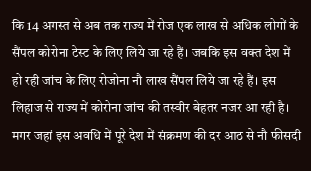कि 14 अगस्त से अब तक राज्य में रोज एक लाख से अधिक लोगों के सैंपल कोरोना टेस्ट के लिए लिये जा रहे हैं। जबकि इस वक्त देश में हो रही जांच के लिए रोजोना नौ लाख सैंपल लिये जा रहे हैं। इस लिहाज से राज्य में कोरोना जांच की तस्वीर बेहतर नजर आ रही है। मगर जहां इस अवधि में पूरे देश में संक्रमण की दर आठ से नौ फीसदी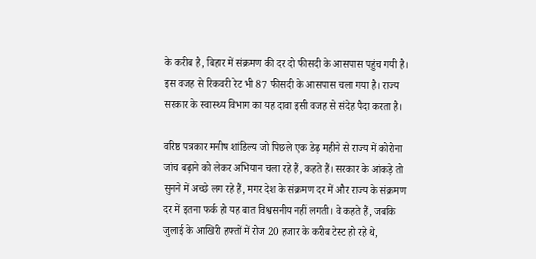के करीब है, बिहार में संक्रमण की दर दो फीसदी के आसपास पहुंच गयी है। इस वजह से रिकवरी रेट भी 87 फीसदी के आसपास चला गया है। राज्य सरकार के स्वास्थ्य विभाग का यह दावा इसी वजह से संदेह पैदा करता है।

वरिष्ठ पत्रकार मनीष शांडिल्य जो पिछले एक डेढ़ महीने से राज्य में कोरोना जांच बढ़ाने को लेकर अभियान चला रहे हैं, कहते हैं। सरकार के आंकड़े तो सुनने में अच्छे लग रहे हैं, मगर देश के संक्रमण दर में और राज्य के संक्रमण दर में इतना फर्क हो यह बात विश्वसनीय नहीं लगती। वे कहते हैं, जबकि जुलाई के आखिरी हफ्तों में रोज 20 हजार के करीब टेस्ट हो रहे थे,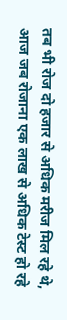तब भी रोज दो हजार से अधिक मरीज मिल रहे थे, आज जब रोजाना एक लाख से अधिक टेस्ट हो रहे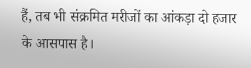हैं, तब भी संक्रमित मरीजों का आंकड़ा दो हजार के आसपास है।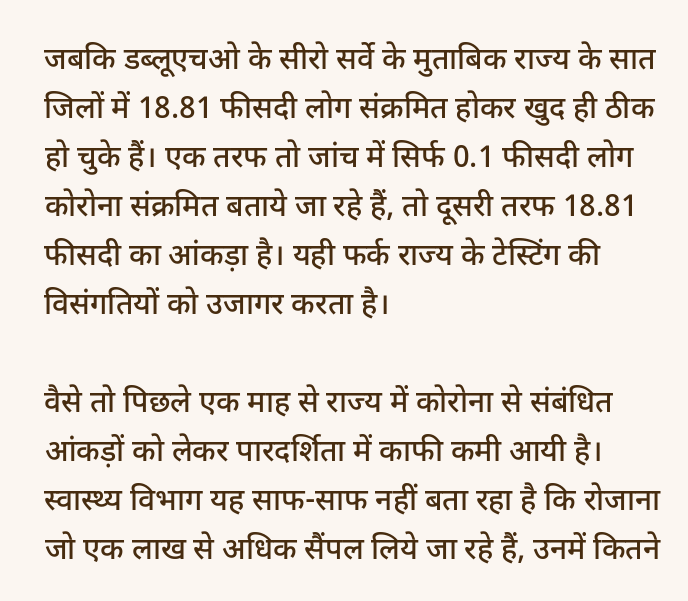जबकि डब्लूएचओ के सीरो सर्वे के मुताबिक राज्य के सात जिलों में 18.81 फीसदी लोग संक्रमित होकर खुद ही ठीक हो चुके हैं। एक तरफ तो जांच में सिर्फ 0.1 फीसदी लोग कोरोना संक्रमित बताये जा रहे हैं, तो दूसरी तरफ 18.81 फीसदी का आंकड़ा है। यही फर्क राज्य के टेस्टिंग की विसंगतियों को उजागर करता है।

वैसे तो पिछले एक माह से राज्य में कोरोना से संबंधित आंकड़ों को लेकर पारदर्शिता में काफी कमी आयी है। स्वास्थ्य विभाग यह साफ-साफ नहीं बता रहा है कि रोजाना जो एक लाख से अधिक सैंपल लिये जा रहे हैं, उनमें कितने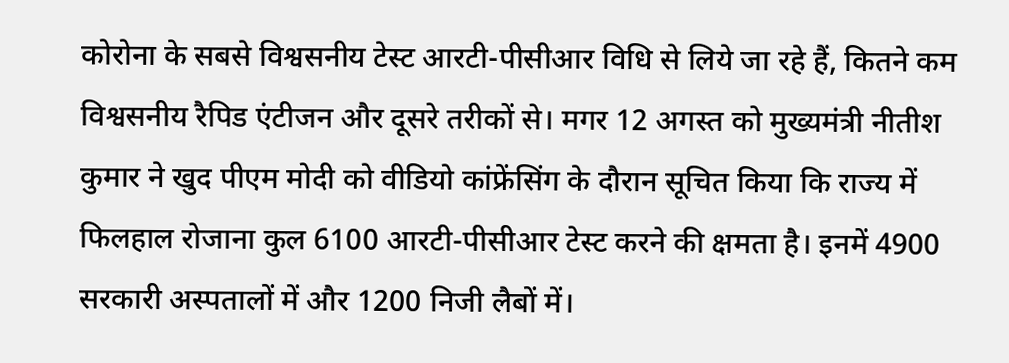कोरोना के सबसे विश्वसनीय टेस्ट आरटी-पीसीआर विधि से लिये जा रहे हैं, कितने कम विश्वसनीय रैपिड एंटीजन और दूसरे तरीकों से। मगर 12 अगस्त को मुख्यमंत्री नीतीश कुमार ने खुद पीएम मोदी को वीडियो कांफ्रेंसिंग के दौरान सूचित किया कि राज्य में फिलहाल रोजाना कुल 6100 आरटी-पीसीआर टेस्ट करने की क्षमता है। इनमें 4900 सरकारी अस्पतालों में और 1200 निजी लैबों में।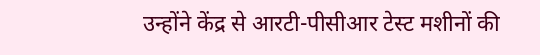उन्होंने केंद्र से आरटी-पीसीआर टेस्ट मशीनों की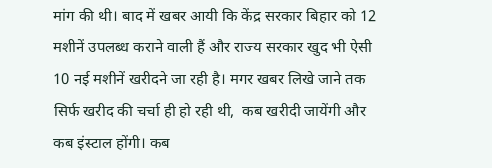मांग की थी। बाद में खबर आयी कि केंद्र सरकार बिहार को 12 मशीनें उपलब्ध कराने वाली हैं और राज्य सरकार खुद भी ऐसी 10 नई मशीनें खरीदने जा रही है। मगर खबर लिखे जाने तक सिर्फ खरीद की चर्चा ही हो रही थी,  कब खरीदी जायेंगी और कब इंस्टाल होंगी। कब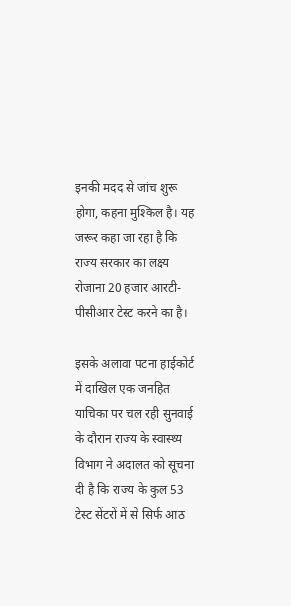इनकी मदद से जांच शुरू होगा, कहना मुश्किल है। यह जरूर कहा जा रहा है कि राज्य सरकार का लक्ष्य रोजाना 20 हजार आरटी-पीसीआर टेस्ट करने का है।

इसके अलावा पटना हाईकोर्ट में दाखिल एक जनहित याचिका पर चल रही सुनवाई के दौरान राज्य के स्वास्थ्य विभाग ने अदालत को सूचना दी है कि राज्य के कुल 53 टेस्ट सेंटरों में से सिर्फ आठ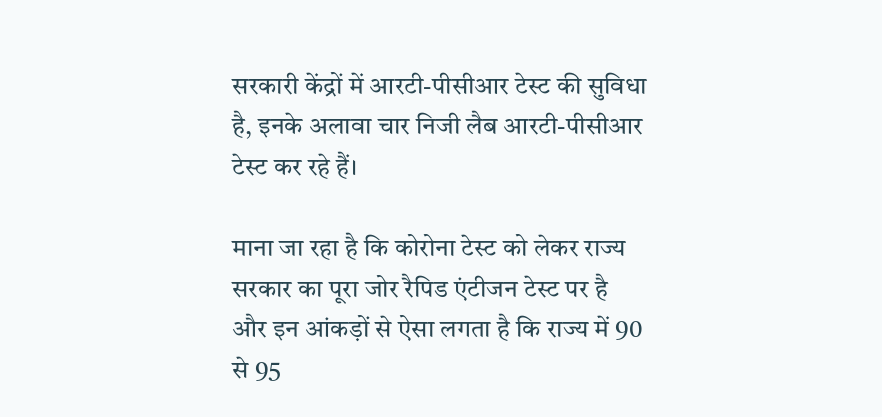सरकारी केंद्रों में आरटी-पीसीआर टेस्ट की सुविधा है, इनके अलावा चार निजी लैब आरटी-पीसीआर टेस्ट कर रहे हैं।

माना जा रहा है कि कोरोना टेस्ट को लेकर राज्य सरकार का पूरा जोर रैपिड एंटीजन टेस्ट पर है और इन आंकड़ों से ऐसा लगता है कि राज्य में 90 से 95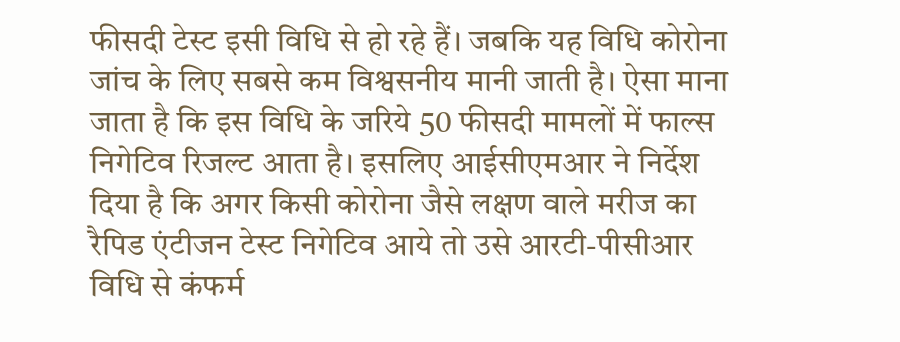फीसदी टेस्ट इसी विधि से हो रहे हैं। जबकि यह विधि कोरोना जांच के लिए सबसे कम विश्वसनीय मानी जाती है। ऐसा माना जाता है कि इस विधि के जरिये 50 फीसदी मामलों में फाल्स निगेटिव रिजल्ट आता है। इसलिए आईसीएमआर ने निर्देश दिया है कि अगर किसी कोरोना जैसे लक्षण वाले मरीज का रैपिड एंटीजन टेस्ट निगेटिव आये तो उसे आरटी-पीसीआर विधि से कंफर्म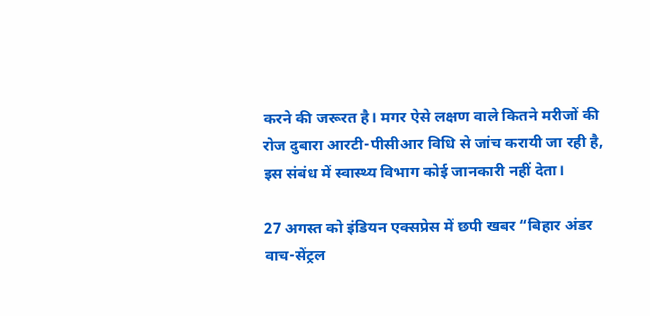करने की जरूरत है। मगर ऐसे लक्षण वाले कितने मरीजों की रोज दुबारा आरटी-पीसीआर विधि से जांच करायी जा रही है, इस संबंध में स्वास्थ्य विभाग कोई जानकारी नहीं देता।

27 अगस्त को इंडियन एक्सप्रेस में छपी खबर “बिहार अंडर वाच-सेंट्रल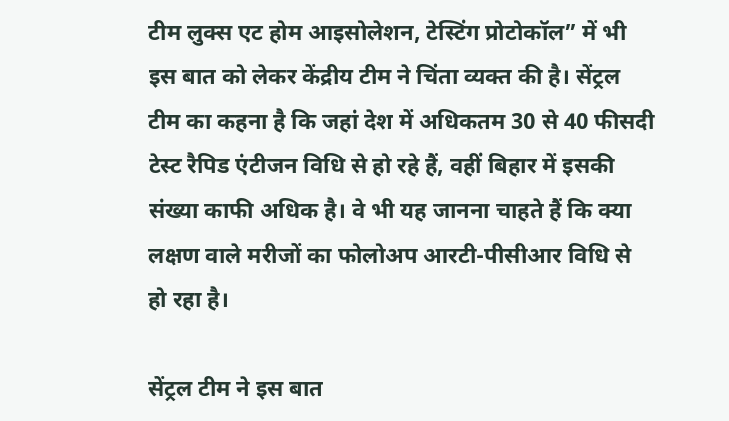टीम लुक्स एट होम आइसोलेशन, टेस्टिंग प्रोटोकॉल” में भी इस बात को लेकर केंद्रीय टीम ने चिंता व्यक्त की है। सेंट्रल टीम का कहना है कि जहां देश में अधिकतम 30 से 40 फीसदी टेस्ट रैपिड एंटीजन विधि से हो रहे हैं, वहीं बिहार में इसकी संख्या काफी अधिक है। वे भी यह जानना चाहते हैं कि क्या लक्षण वाले मरीजों का फोलोअप आरटी-पीसीआर विधि से हो रहा है।

सेंट्रल टीम ने इस बात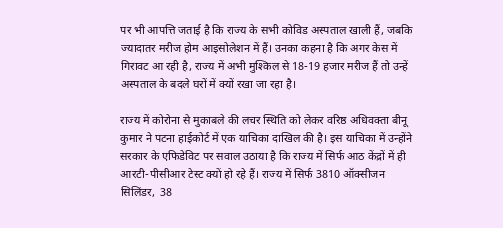पर भी आपत्ति जताई है कि राज्य के सभी कोविड अस्पताल खाली हैं, जबकि ज्यादातर मरीज होम आइसोलेशन में हैं। उनका कहना है कि अगर केस में गिरावट आ रही है, राज्य में अभी मुश्किल से 18-19 हजार मरीज हैं तो उन्हें अस्पताल के बदले घरों में क्यों रखा जा रहा है।

राज्य में कोरोना से मुकाबले की लचर स्थिति को लेकर वरिष्ठ अधिवक्ता बीनू कुमार ने पटना हाईकोर्ट में एक याचिका दाखिल की है। इस याचिका में उन्होंने सरकार के एफिडेविट पर सवाल उठाया है कि राज्य में सिर्फ आठ केंद्रों में ही आरटी-पीसीआर टेस्ट क्यों हो रहे हैं। राज्य में सिर्फ 3810 ऑक्सीजन सिलिंडर,  38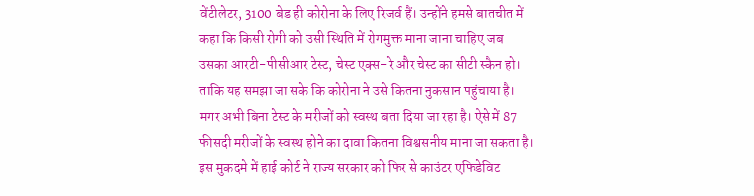वेंटीलेटर, 3100 बेड ही कोरोना के लिए रिजर्व हैं। उन्होंने हमसे बातचीत में कहा कि किसी रोगी को उसी स्थिति में रोगमुक्त माना जाना चाहिए जब उसका आरटी-पीसीआर टेस्ट, चेस्ट एक्स-रे और चेस्ट का सीटी स्कैन हो। ताकि यह समझा जा सके कि कोरोना ने उसे कितना नुकसान पहुंचाया है। मगर अभी बिना टेस्ट के मरीजों को स्वस्थ बता दिया जा रहा है। ऐसे में 87 फीसदी मरीजों के स्वस्थ होने का दावा कितना विश्वसनीय माना जा सकता है। इस मुकदमे में हाई कोर्ट ने राज्य सरकार को फिर से काउंटर एफिडेविट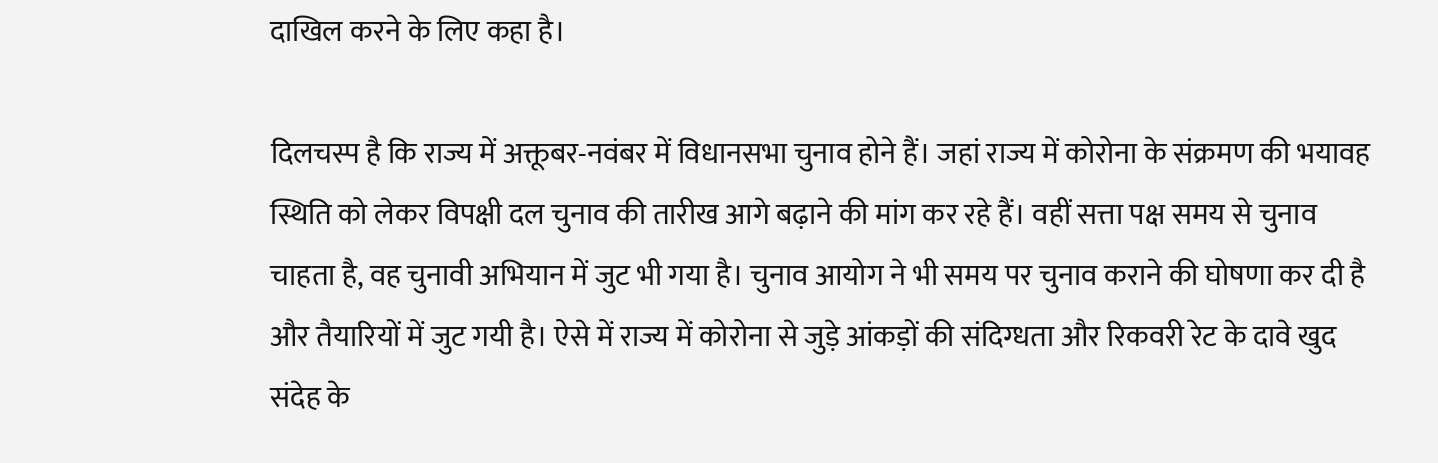दाखिल करने के लिए कहा है।

दिलचस्प है कि राज्य में अक्तूबर-नवंबर में विधानसभा चुनाव होने हैं। जहां राज्य में कोरोना के संक्रमण की भयावह स्थिति को लेकर विपक्षी दल चुनाव की तारीख आगे बढ़ाने की मांग कर रहे हैं। वहीं सत्ता पक्ष समय से चुनाव चाहता है, वह चुनावी अभियान में जुट भी गया है। चुनाव आयोग ने भी समय पर चुनाव कराने की घोषणा कर दी है और तैयारियों में जुट गयी है। ऐसे में राज्य में कोरोना से जुड़े आंकड़ों की संदिग्धता और रिकवरी रेट के दावे खुद संदेह के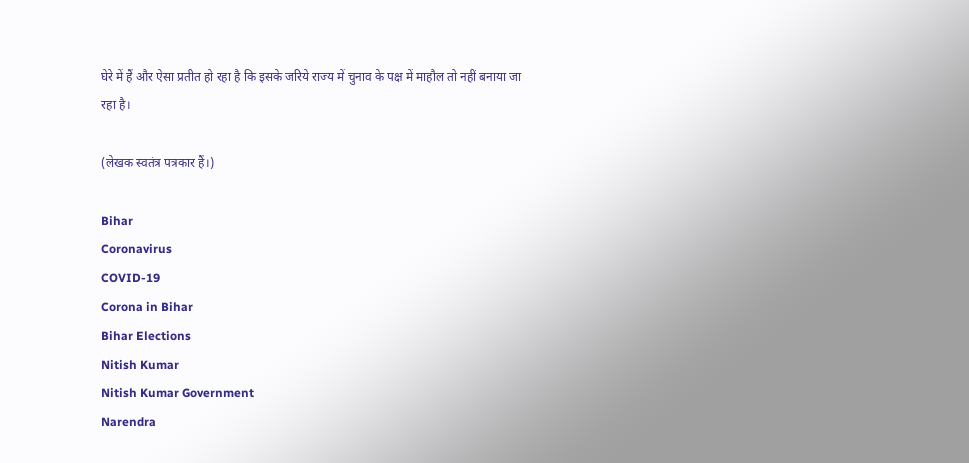घेरे में हैं और ऐसा प्रतीत हो रहा है कि इसके जरिये राज्य में चुनाव के पक्ष में माहौल तो नहीं बनाया जा रहा है।

(लेखक स्वतंत्र पत्रकार हैं।)

Bihar
Coronavirus
COVID-19
Corona in Bihar
Bihar Elections
Nitish Kumar
Nitish Kumar Government
Narendra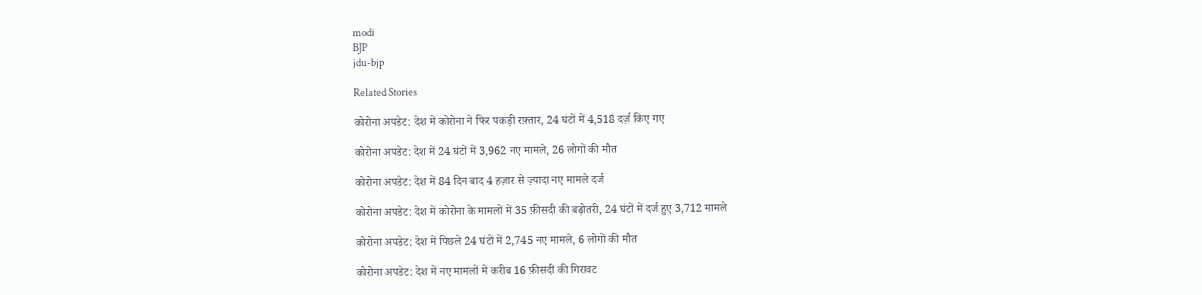modi
BJP
jdu-bjp

Related Stories

कोरोना अपडेट: देश में कोरोना ने फिर पकड़ी रफ़्तार, 24 घंटों में 4,518 दर्ज़ किए गए

कोरोना अपडेट: देश में 24 घंटों में 3,962 नए मामले, 26 लोगों की मौत

कोरोना अपडेट: देश में 84 दिन बाद 4 हज़ार से ज़्यादा नए मामले दर्ज

कोरोना अपडेट: देश में कोरोना के मामलों में 35 फ़ीसदी की बढ़ोतरी, 24 घंटों में दर्ज हुए 3,712 मामले

कोरोना अपडेट: देश में पिछले 24 घंटों में 2,745 नए मामले, 6 लोगों की मौत

कोरोना अपडेट: देश में नए मामलों में करीब 16 फ़ीसदी की गिरावट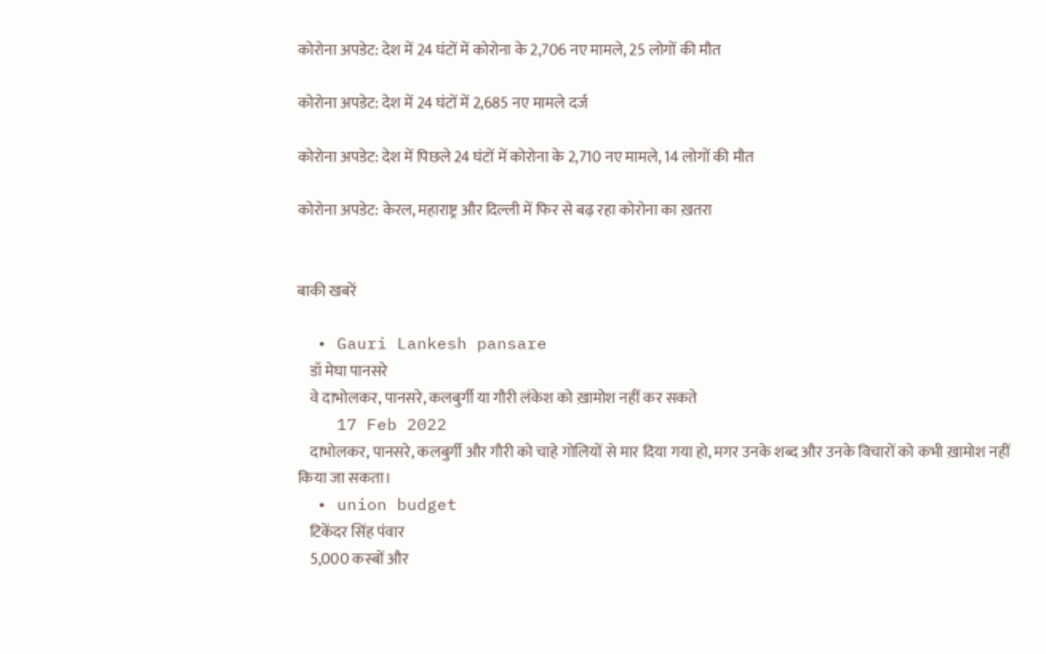कोरोना अपडेट: देश में 24 घंटों में कोरोना के 2,706 नए मामले, 25 लोगों की मौत

कोरोना अपडेट: देश में 24 घंटों में 2,685 नए मामले दर्ज

कोरोना अपडेट: देश में पिछले 24 घंटों में कोरोना के 2,710 नए मामले, 14 लोगों की मौत

कोरोना अपडेट: केरल, महाराष्ट्र और दिल्ली में फिर से बढ़ रहा कोरोना का ख़तरा


बाकी खबरें

  • Gauri Lankesh pansare
    डॉ मेघा पानसरे
    वे दाभोलकर, पानसरे, कलबुर्गी या गौरी लंकेश को ख़ामोश नहीं कर सकते
    17 Feb 2022
    दाभोलकर, पानसरे, कलबुर्गी और गौरी को चाहे गोलियों से मार दिया गया हो, मगर उनके शब्द और उनके विचारों को कभी ख़ामोश नहीं किया जा सकता।
  • union budget
    टिकेंदर सिंह पंवार
    5,000 कस्बों और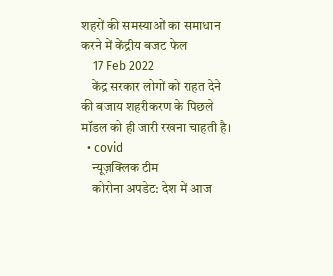शहरों की समस्याओं का समाधान करने में केंद्रीय बजट फेल
    17 Feb 2022
    केंद्र सरकार लोगों को राहत देने की बजाय शहरीकरण के पिछले मॉडल को ही जारी रखना चाहती है।
  • covid
    न्यूज़क्लिक टीम
    कोरोना अपडेट: देश में आज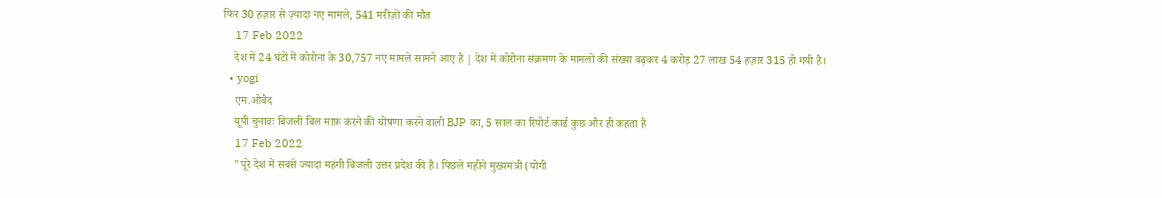फिर 30 हज़ार से ज़्यादा नए मामले, 541 मरीज़ों की मौत
    17 Feb 2022
    देश में 24 घंटों में कोरोना के 30,757 नए मामले सामने आए है | देश में कोरोना संक्रमण के मामलों की संख्या बढ़कर 4 करोड़ 27 लाख 54 हज़ार 315 हो गयी है।
  • yogi
    एम.ओबैद
    यूपी चुनावः बिजली बिल माफ़ करने की घोषणा करने वाली BJP का, 5 साल का रिपोर्ट कार्ड कुछ और ही कहता है
    17 Feb 2022
    "पूरे देश में सबसे ज्यादा महंगी बिजली उत्तर प्रदेश की है। पिछले महीने मुख्यमंत्री (योगी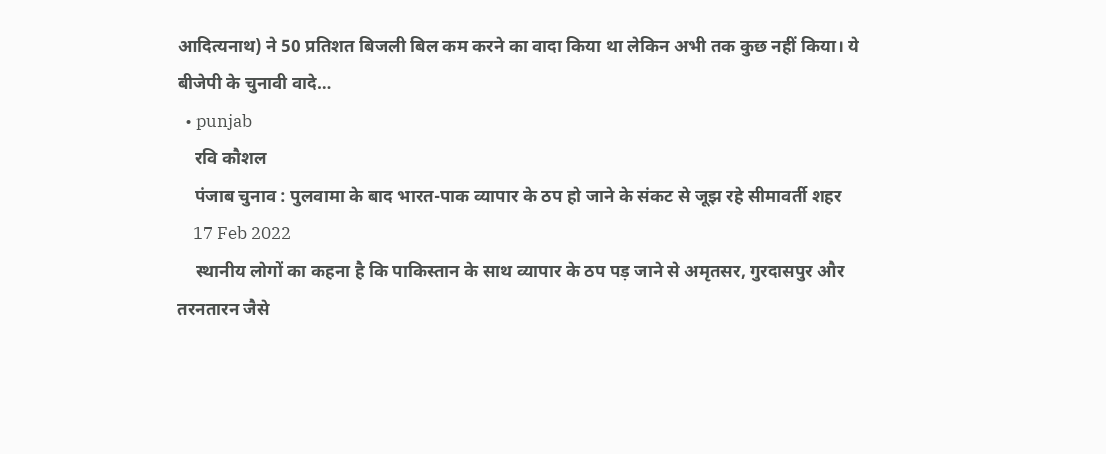आदित्यनाथ) ने 50 प्रतिशत बिजली बिल कम करने का वादा किया था लेकिन अभी तक कुछ नहीं किया। ये बीजेपी के चुनावी वादे…
  • punjab
    रवि कौशल
    पंजाब चुनाव : पुलवामा के बाद भारत-पाक व्यापार के ठप हो जाने के संकट से जूझ रहे सीमावर्ती शहर
    17 Feb 2022
    स्थानीय लोगों का कहना है कि पाकिस्तान के साथ व्यापार के ठप पड़ जाने से अमृतसर, गुरदासपुर और तरनतारन जैसे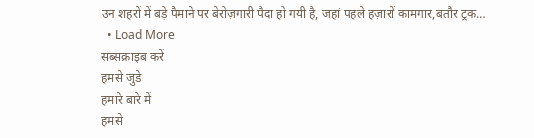उन शहरों में बड़े पैमाने पर बेरोज़गारी पैदा हो गयी है, जहां पहले हज़ारों कामगार,बतौर ट्रक…
  • Load More
सब्सक्राइब करें
हमसे जुडे
हमारे बारे में
हमसे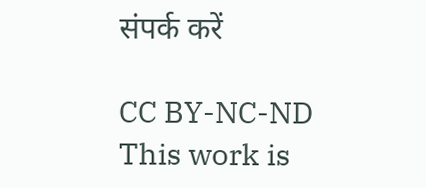संपर्क करें

CC BY-NC-ND This work is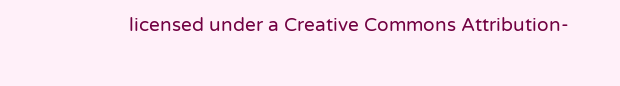licensed under a Creative Commons Attribution-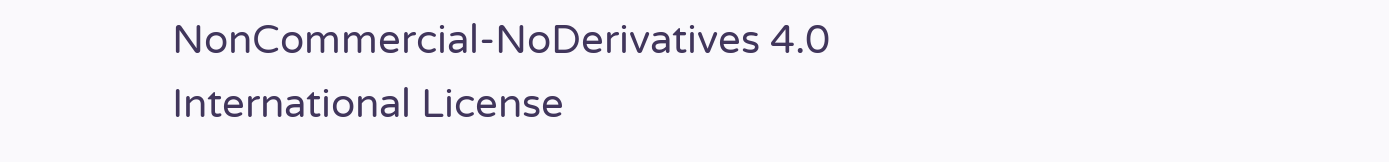NonCommercial-NoDerivatives 4.0 International License